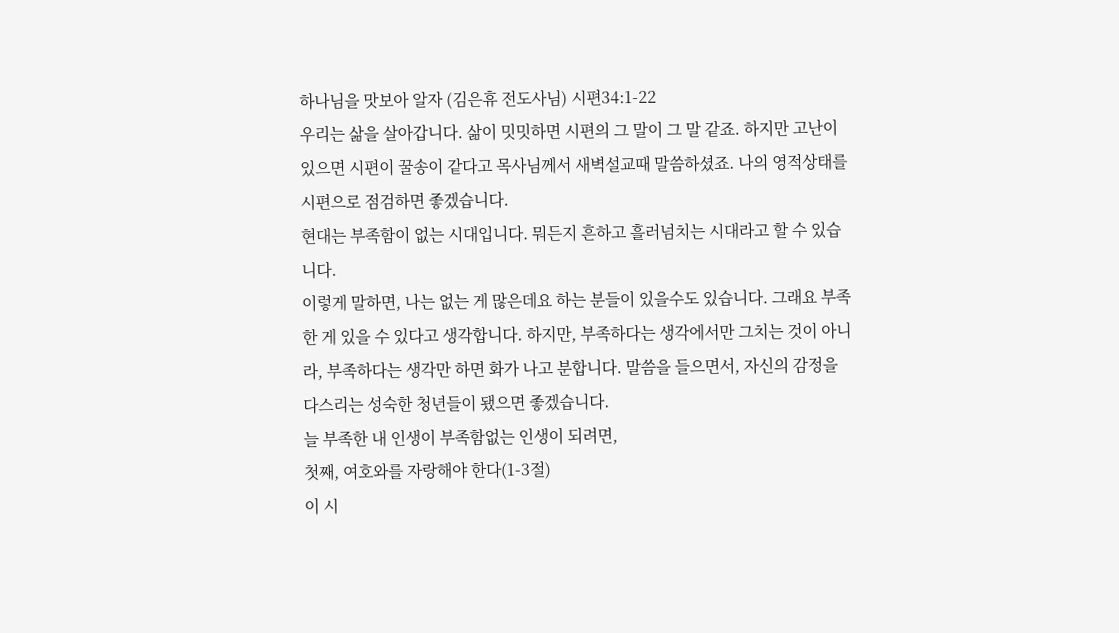하나님을 맛보아 알자 (김은휴 전도사님) 시편34:1-22
우리는 삶을 살아갑니다. 삶이 밋밋하면 시편의 그 말이 그 말 같죠. 하지만 고난이 있으면 시편이 꿀송이 같다고 목사님께서 새벽설교때 말씀하셨죠. 나의 영적상태를 시편으로 점검하면 좋겠습니다.
현대는 부족함이 없는 시대입니다. 뭐든지 흔하고 흘러넘치는 시대라고 할 수 있습니다.
이렇게 말하면, 나는 없는 게 많은데요 하는 분들이 있을수도 있습니다. 그래요 부족한 게 있을 수 있다고 생각합니다. 하지만, 부족하다는 생각에서만 그치는 것이 아니라, 부족하다는 생각만 하면 화가 나고 분합니다. 말씀을 들으면서, 자신의 감정을 다스리는 성숙한 청년들이 됐으면 좋겠습니다.
늘 부족한 내 인생이 부족함없는 인생이 되려면,
첫째, 여호와를 자랑해야 한다(1-3절)
이 시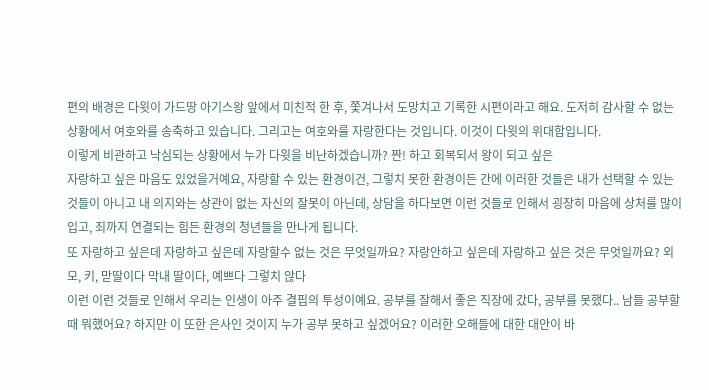편의 배경은 다윗이 가드땅 아기스왕 앞에서 미친적 한 후, 쫓겨나서 도망치고 기록한 시편이라고 해요. 도저히 감사할 수 없는 상황에서 여호와를 송축하고 있습니다. 그리고는 여호와를 자랑한다는 것입니다. 이것이 다윗의 위대함입니다.
이렇게 비관하고 낙심되는 상황에서 누가 다윗을 비난하겠습니까? 짠! 하고 회복되서 왕이 되고 싶은
자랑하고 싶은 마음도 있었을거예요, 자랑할 수 있는 환경이건, 그렇치 못한 환경이든 간에 이러한 것들은 내가 선택할 수 있는 것들이 아니고 내 의지와는 상관이 없는 자신의 잘못이 아닌데, 상담을 하다보면 이런 것들로 인해서 굉장히 마음에 상처를 많이 입고, 죄까지 연결되는 힘든 환경의 청년들을 만나게 됩니다.
또 자랑하고 싶은데 자랑하고 싶은데 자랑할수 없는 것은 무엇일까요? 자랑안하고 싶은데 자랑하고 싶은 것은 무엇일까요? 외모, 키, 맏딸이다 막내 딸이다, 예쁘다 그렇치 않다
이런 이런 것들로 인해서 우리는 인생이 아주 결핍의 투성이예요. 공부를 잘해서 좋은 직장에 갔다, 공부를 못했다.. 남들 공부할 때 뭐했어요? 하지만 이 또한 은사인 것이지 누가 공부 못하고 싶겠어요? 이러한 오해들에 대한 대안이 바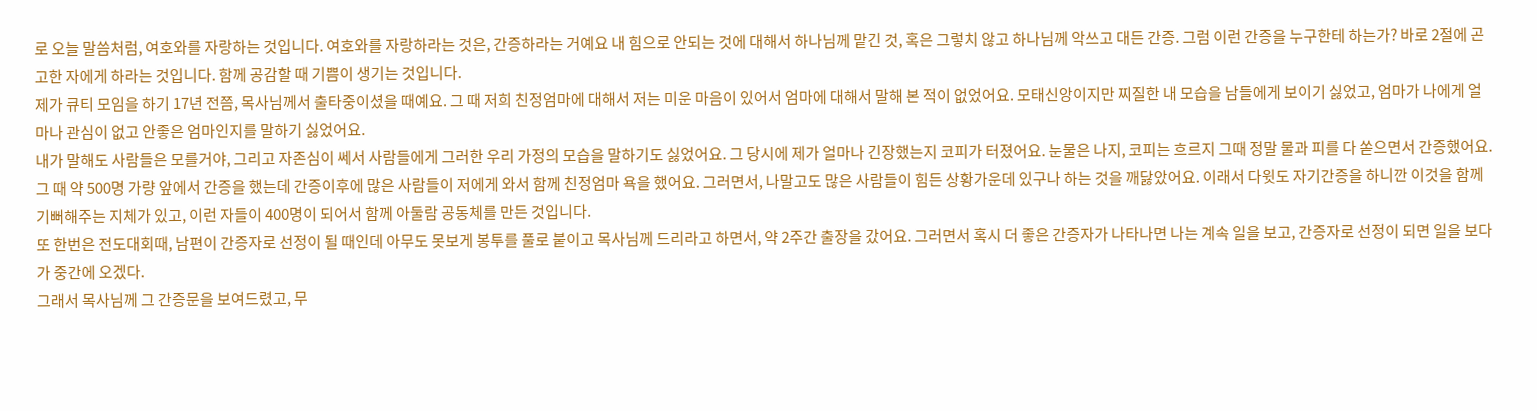로 오늘 말씀처럼, 여호와를 자랑하는 것입니다. 여호와를 자랑하라는 것은, 간증하라는 거예요 내 힘으로 안되는 것에 대해서 하나님께 맡긴 것, 혹은 그렇치 않고 하나님께 악쓰고 대든 간증. 그럼 이런 간증을 누구한테 하는가? 바로 2절에 곤고한 자에게 하라는 것입니다. 함께 공감할 때 기쁨이 생기는 것입니다.
제가 큐티 모임을 하기 17년 전쯤, 목사님께서 출타중이셨을 때예요. 그 때 저희 친정엄마에 대해서 저는 미운 마음이 있어서 엄마에 대해서 말해 본 적이 없었어요. 모태신앙이지만 찌질한 내 모습을 남들에게 보이기 싫었고, 엄마가 나에게 얼마나 관심이 없고 안좋은 엄마인지를 말하기 싫었어요.
내가 말해도 사람들은 모를거야, 그리고 자존심이 쎄서 사람들에게 그러한 우리 가정의 모습을 말하기도 싫었어요. 그 당시에 제가 얼마나 긴장했는지 코피가 터졌어요. 눈물은 나지, 코피는 흐르지 그때 정말 물과 피를 다 쏟으면서 간증했어요. 그 때 약 500명 가량 앞에서 간증을 했는데 간증이후에 많은 사람들이 저에게 와서 함께 친정엄마 욕을 했어요. 그러면서, 나말고도 많은 사람들이 힘든 상황가운데 있구나 하는 것을 깨닳았어요. 이래서 다윗도 자기간증을 하니깐 이것을 함께 기뻐해주는 지체가 있고, 이런 자들이 400명이 되어서 함께 아둘람 공동체를 만든 것입니다.
또 한번은 전도대회때, 남편이 간증자로 선정이 될 때인데 아무도 못보게 봉투를 풀로 붙이고 목사님께 드리라고 하면서, 약 2주간 출장을 갔어요. 그러면서 혹시 더 좋은 간증자가 나타나면 나는 계속 일을 보고, 간증자로 선정이 되면 일을 보다가 중간에 오겠다.
그래서 목사님께 그 간증문을 보여드렸고, 무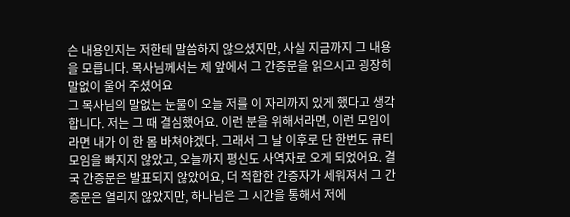슨 내용인지는 저한테 말씀하지 않으셨지만, 사실 지금까지 그 내용을 모릅니다. 목사님께서는 제 앞에서 그 간증문을 읽으시고 굉장히 말없이 울어 주셨어요
그 목사님의 말없는 눈물이 오늘 저를 이 자리까지 있게 했다고 생각합니다. 저는 그 때 결심했어요. 이런 분을 위해서라면, 이런 모임이라면 내가 이 한 몸 바쳐야겠다. 그래서 그 날 이후로 단 한번도 큐티모임을 빠지지 않았고, 오늘까지 평신도 사역자로 오게 되었어요. 결국 간증문은 발표되지 않았어요, 더 적합한 간증자가 세워져서 그 간증문은 열리지 않았지만, 하나님은 그 시간을 통해서 저에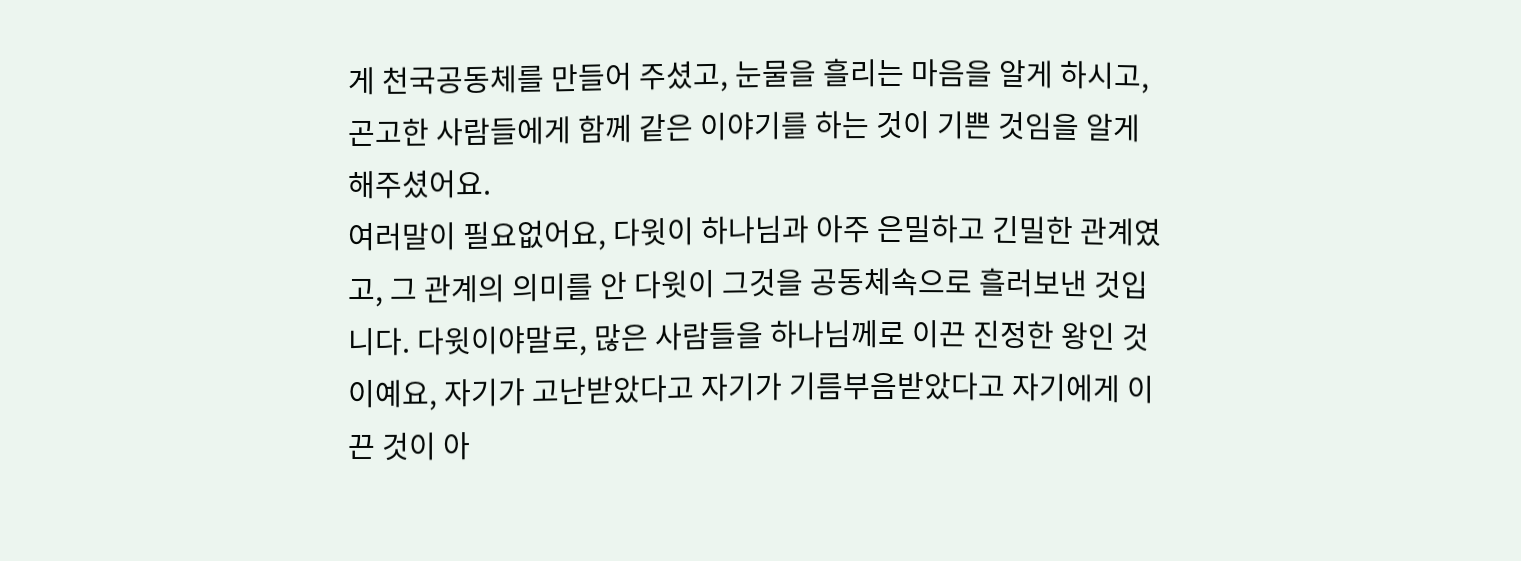게 천국공동체를 만들어 주셨고, 눈물을 흘리는 마음을 알게 하시고, 곤고한 사람들에게 함께 같은 이야기를 하는 것이 기쁜 것임을 알게 해주셨어요.
여러말이 필요없어요, 다윗이 하나님과 아주 은밀하고 긴밀한 관계였고, 그 관계의 의미를 안 다윗이 그것을 공동체속으로 흘러보낸 것입니다. 다윗이야말로, 많은 사람들을 하나님께로 이끈 진정한 왕인 것이예요, 자기가 고난받았다고 자기가 기름부음받았다고 자기에게 이끈 것이 아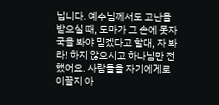닙니다. 예수님께서도 고난을 받으실 때, 도마가 그 손에 못자국을 봐야 믿겠다고 할대, 자 봐라! 하지 않으시고 하나님만 전했어요. 사람들을 자기에게로 이끌지 아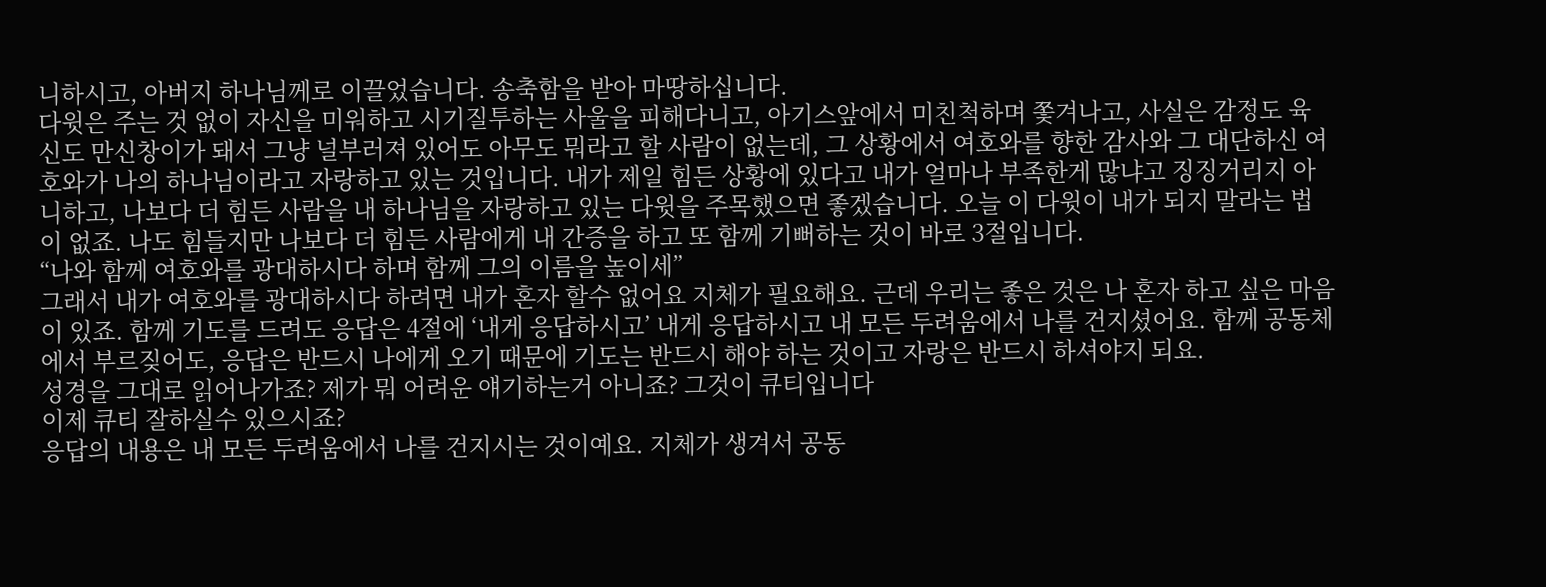니하시고, 아버지 하나님께로 이끌었습니다. 송축함을 받아 마땅하십니다.
다윗은 주는 것 없이 자신을 미워하고 시기질투하는 사울을 피해다니고, 아기스앞에서 미친척하며 쫓겨나고, 사실은 감정도 육신도 만신창이가 돼서 그냥 널부러져 있어도 아무도 뭐라고 할 사람이 없는데, 그 상황에서 여호와를 향한 감사와 그 대단하신 여호와가 나의 하나님이라고 자랑하고 있는 것입니다. 내가 제일 힘든 상황에 있다고 내가 얼마나 부족한게 많냐고 징징거리지 아니하고, 나보다 더 힘든 사람을 내 하나님을 자랑하고 있는 다윗을 주목했으면 좋겠습니다. 오늘 이 다윗이 내가 되지 말라는 법이 없죠. 나도 힘들지만 나보다 더 힘든 사람에게 내 간증을 하고 또 함께 기뻐하는 것이 바로 3절입니다.
“나와 함께 여호와를 광대하시다 하며 함께 그의 이름을 높이세”
그래서 내가 여호와를 광대하시다 하려면 내가 혼자 할수 없어요 지체가 필요해요. 근데 우리는 좋은 것은 나 혼자 하고 싶은 마음이 있죠. 함께 기도를 드려도 응답은 4절에 ‘내게 응답하시고’ 내게 응답하시고 내 모든 두려움에서 나를 건지셨어요. 함께 공동체에서 부르짖어도, 응답은 반드시 나에게 오기 때문에 기도는 반드시 해야 하는 것이고 자랑은 반드시 하셔야지 되요.
성경을 그대로 읽어나가죠? 제가 뭐 어려운 얘기하는거 아니죠? 그것이 큐티입니다
이제 큐티 잘하실수 있으시죠?
응답의 내용은 내 모든 두려움에서 나를 건지시는 것이예요. 지체가 생겨서 공동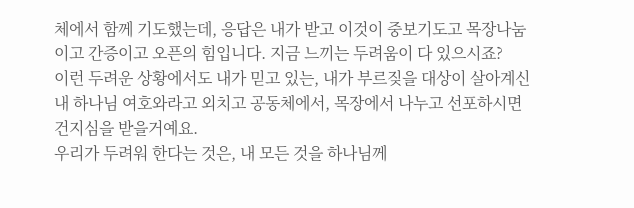체에서 함께 기도했는데, 응답은 내가 받고 이것이 중보기도고 목장나눔이고 간증이고 오픈의 힘입니다. 지금 느끼는 두려움이 다 있으시죠?
이런 두려운 상황에서도 내가 믿고 있는, 내가 부르짖을 대상이 살아계신 내 하나님 여호와라고 외치고 공동체에서, 목장에서 나누고 선포하시면 건지심을 받을거예요.
우리가 두려워 한다는 것은, 내 모든 것을 하나님께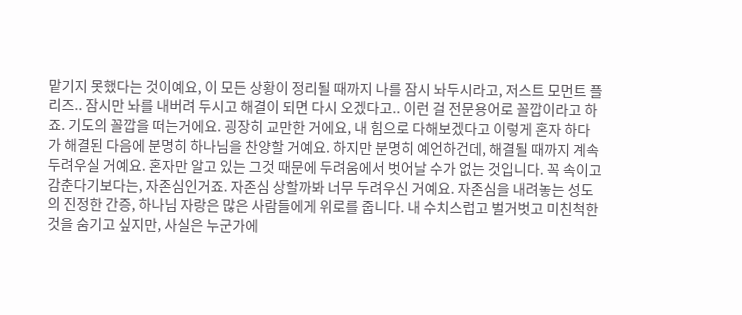맡기지 못했다는 것이예요, 이 모든 상황이 정리될 때까지 나를 잠시 놔두시라고, 저스트 모먼트 플리즈.. 잠시만 놔를 내버려 두시고 해결이 되면 다시 오겠다고.. 이런 걸 전문용어로 꼴깝이라고 하죠. 기도의 꼴깝을 떠는거에요. 굉장히 교만한 거에요, 내 힘으로 다해보겠다고 이렇게 혼자 하다가 해결된 다음에 분명히 하나님을 찬양할 거예요. 하지만 분명히 예언하건데, 해결될 때까지 계속 두려우실 거예요. 혼자만 알고 있는 그것 때문에 두려움에서 벗어날 수가 없는 것입니다. 꼭 속이고 감춘다기보다는, 자존심인거죠. 자존심 상할까봐 너무 두려우신 거예요. 자존심을 내려놓는 성도의 진정한 간증, 하나님 자랑은 많은 사람들에게 위로를 줍니다. 내 수치스럽고 벌거벗고 미친척한 것을 숨기고 싶지만, 사실은 누군가에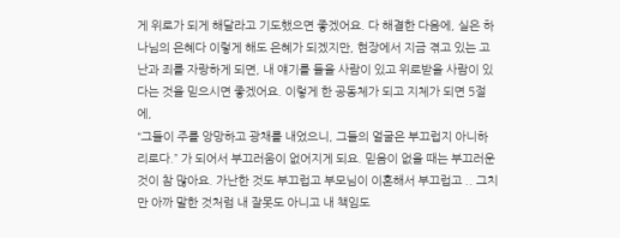게 위로가 되게 해달라고 기도했으면 좋겠어요. 다 해결한 다음에, 실은 하나님의 은혜다 이렇게 해도 은혜가 되겠지만, 현장에서 지금 겪고 있는 고난과 죄를 자랑하게 되면, 내 얘기를 들을 사람이 있고 위로받을 사람이 있다는 것을 믿으시면 좋겠어요. 이렇게 한 공동체가 되고 지체가 되면 5절에,
“그들이 주를 앙망하고 광채를 내었으니, 그들의 얼굴은 부끄럽지 아니하리로다.” 가 되어서 부끄러움이 없어지게 되요. 믿음이 없을 때는 부끄러운 것이 참 많아요. 가난한 것도 부끄럽고 부모님이 이혼해서 부끄럽고 .. 그치만 아까 말한 것처럼 내 잘못도 아니고 내 책임도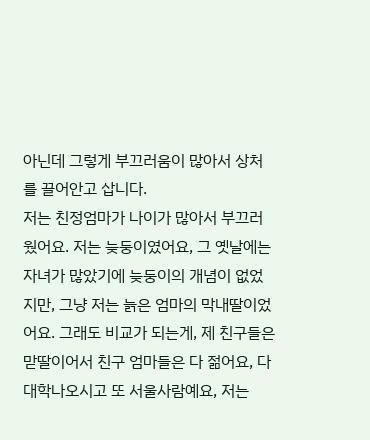아닌데 그렇게 부끄러움이 많아서 상처를 끌어안고 삽니다.
저는 친정엄마가 나이가 많아서 부끄러웠어요. 저는 늦둥이였어요, 그 옛날에는 자녀가 많았기에 늦둥이의 개념이 없었지만, 그냥 저는 늙은 엄마의 막내딸이었어요. 그래도 비교가 되는게, 제 친구들은 맏딸이어서 친구 엄마들은 다 젊어요, 다 대학나오시고 또 서울사람예요, 저는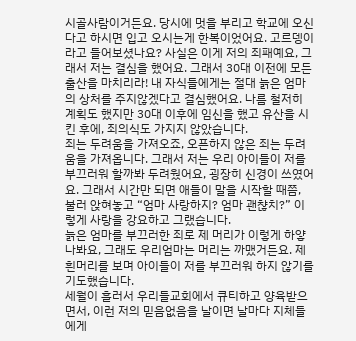시골사람이거든요. 당시에 멋을 부리고 학교에 오신다고 하시면 입고 오시는게 한복이었어요. 고르뎅이라고 들어보셨나요? 사실은 이게 저의 죄패예요, 그래서 저는 결심을 했어요. 그래서 30대 이전에 모든 출산을 마치리라! 내 자식들에게는 절대 늙은 엄마의 상처를 주지않겠다고 결심했어요. 나름 철저히 계획도 했지만 30대 이후에 임신을 했고 유산을 시킨 후에, 죄의식도 가지지 않았습니다.
죄는 두려움을 가져오죠, 오픈하지 않은 죄는 두려움을 가져옵니다. 그래서 저는 우리 아이들이 저를 부끄러워 할까봐 두려웠어요, 굉장히 신경이 쓰였어요. 그래서 시간만 되면 애들이 말을 시작할 때쯤, 불러 앉혀놓고 “엄마 사랑하지? 엄마 괜챦치?” 이렇게 사랑을 강요하고 그랬습니다.
늙은 엄마를 부끄러한 죄로 제 머리가 이렇게 하얗나봐요, 그래도 우리엄마는 머리는 까맸거든요. 제 흰머리를 보며 아이들이 저를 부끄러워 하지 않기를 기도했습니다.
세월이 흘러서 우리들교회에서 큐티하고 양육받으면서, 이런 저의 믿음없음을 날이면 날마다 지체들에게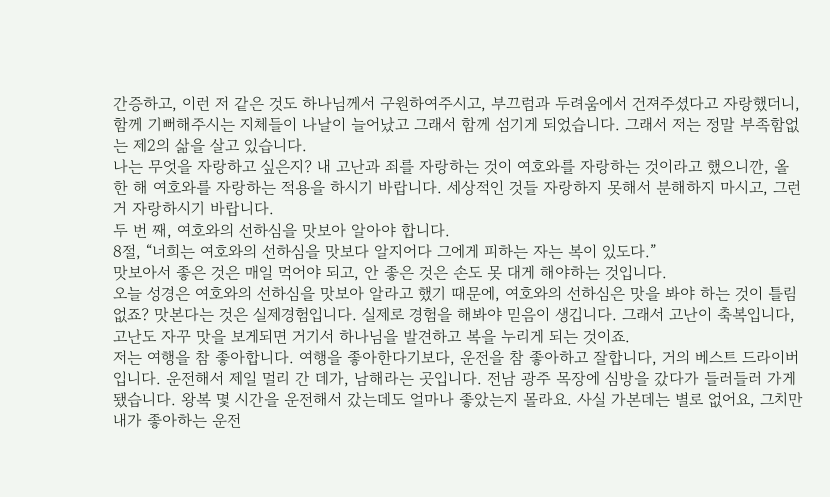간증하고, 이런 저 같은 것도 하나님께서 구원하여주시고, 부끄럼과 두려움에서 건져주셨다고 자랑했더니, 함께 기뻐해주시는 지체들이 나날이 늘어났고 그래서 함께 섬기게 되었습니다. 그래서 저는 정말 부족함없는 제2의 삶을 살고 있습니다.
나는 무엇을 자랑하고 싶은지? 내 고난과 죄를 자랑하는 것이 여호와를 자랑하는 것이라고 했으니깐, 올 한 해 여호와를 자랑하는 적용을 하시기 바랍니다. 세상적인 것들 자랑하지 못해서 분해하지 마시고, 그런거 자랑하시기 바랍니다.
두 번 째, 여호와의 선하심을 맛보아 알아야 합니다.
8절, “너희는 여호와의 선하심을 맛보다 알지어다 그에게 피하는 자는 복이 있도다.”
맛보아서 좋은 것은 매일 먹어야 되고, 안 좋은 것은 손도 못 대게 해야하는 것입니다.
오늘 성경은 여호와의 선하심을 맛보아 알라고 했기 때문에, 여호와의 선하심은 맛을 봐야 하는 것이 틀림없죠? 맛본다는 것은 실제경험입니다. 실제로 경험을 해봐야 믿음이 생깁니다. 그래서 고난이 축복입니다, 고난도 자꾸 맛을 보게되면 거기서 하나님을 발견하고 복을 누리게 되는 것이죠.
저는 여행을 참 좋아합니다. 여행을 좋아한다기보다, 운전을 참 좋아하고 잘합니다, 거의 베스트 드라이버입니다. 운전해서 제일 멀리 간 데가, 남해라는 곳입니다. 전남 광주 목장에 심방을 갔다가 들러들러 가게됐습니다. 왕복 몇 시간을 운전해서 갔는데도 얼마나 좋았는지 몰라요. 사실 가본데는 별로 없어요, 그치만 내가 좋아하는 운전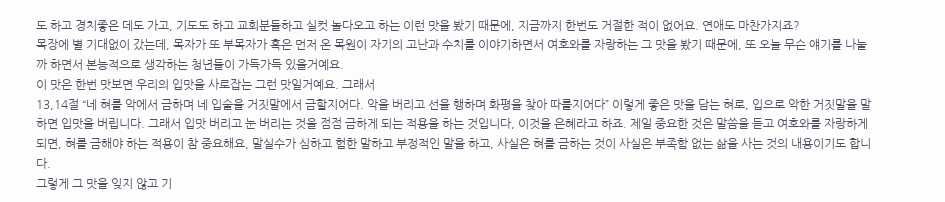도 하고 경치좋은 데도 가고, 기도도 하고 교회분들하고 실컷 놀다오고 하는 이런 맛을 봤기 때문에, 지금까지 한번도 거절한 적이 없어요. 연애도 마찬가지죠?
목장에 별 기대없이 갔는데, 목자가 또 부목자가 혹은 먼저 온 목원이 자기의 고난과 수치를 이야기하면서 여호와를 자랑하는 그 맛을 봤기 때문에, 또 오늘 무슨 얘기를 나눌까 하면서 본능적으로 생각하는 청년들이 가득가득 있을거예요.
이 맛은 한번 맛보면 우리의 입맛을 사로잡는 그런 맛일거예요. 그래서
13,14절 “네 혀를 악에서 금하며 네 입술을 거짓말에서 금할지어다. 악을 버리고 선을 행하며 화평을 찾아 따를지어다” 이렇게 좋은 맛을 담는 혀로, 입으로 악한 거짓말을 말하면 입맛을 버립니다. 그래서 입맛 버리고 눈 버리는 것을 점점 금하게 되는 적용을 하는 것입니다, 이것을 은혜라고 하죠. 제일 중요한 것은 말씀을 듣고 여호와를 자랑하게 되면, 혀를 금해야 하는 적용이 참 중요해요, 말실수가 심하고 험한 말하고 부정적인 말을 하고, 사실은 혀를 금하는 것이 사실은 부족함 없는 삶을 사는 것의 내용이기도 합니다.
그렇게 그 맛을 잊지 않고 기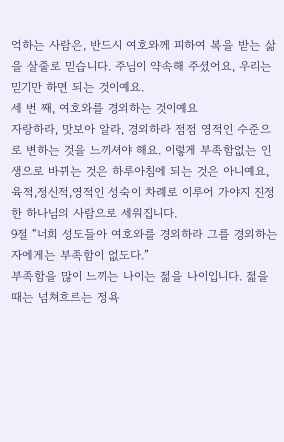억하는 사람은, 반드시 여호와께 피하여 복을 받는 삶을 살줄로 믿습니다. 주님이 약속해 주셨어요, 우리는 믿기만 하면 되는 것이예요.
세 번 째, 여호와를 경외하는 것이예요
자랑하라, 맛보아 알라, 경외하라 점점 영적인 수준으로 변하는 것을 느끼셔야 해요. 이렇게 부족함없는 인생으로 바뀌는 것은 하루아침에 되는 것은 아니예요, 육적,정신적,영적인 성숙이 차례로 이루어 가야지 진정한 하나님의 사람으로 세워집니다.
9절 “너희 성도들아 여호와를 경외하라 그를 경외하는 자에게는 부족함이 없도다.”
부족함을 많이 느끼는 나이는 젊을 나이입니다. 젊을 때는 넘쳐흐르는 정욕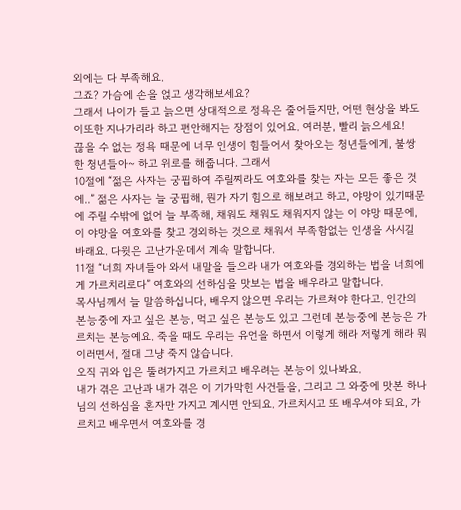외에는 다 부족해요.
그죠? 가슴에 손을 얹고 생각해보세요?
그래서 나이가 들고 늙으면 상대적으로 정욕은 줄어들지만, 어떤 현상을 봐도 이또한 지나가리라 하고 편안해지는 장점이 있어요. 여러분, 빨리 늙으세요!
끊을 수 없는 정욕 때문에 너무 인생이 힘들어서 찾아오는 청년들에게, 불쌍한 청년들아~ 하고 위로를 해줍니다. 그래서
10절에 “젊은 사자는 궁핍하여 주릴찌라도 여호와를 찾는 자는 모든 좋은 것에..” 젊은 사자는 늘 궁핍해, 뭔가 자기 힘으로 해보려고 하고, 야망이 있기때문에 주릴 수밖에 없어 늘 부족해, 채워도 채워도 채워지지 않는 이 야망 때문에, 이 야망을 여호와를 찾고 경외하는 것으로 채워서 부족함없는 인생을 사시길 바래요. 다윗은 고난가운데서 계속 말합니다.
11절 “너희 자녀들아 와서 내말을 들으라 내가 여호와를 경외하는 법을 너희에게 가르치리로다” 여호와의 선하심을 맛보는 법을 배우라고 말합니다.
목사님께서 늘 말씀하십니다, 배우지 않으면 우리는 가르쳐야 한다고. 인간의 본능중에 자고 싶은 본능, 먹고 싶은 본능도 있고 그런데 본능중에 본능은 가르치는 본능예요. 죽을 때도 우리는 유언을 하면서 이렇게 해라 저렇게 해라 뭐 이러면서, 절대 그냥 죽지 않습니다.
오직 귀와 입은 뚤려가지고 가르치고 배우려는 본능이 있나봐요.
내가 겪은 고난과 내가 겪은 이 기가막힌 사건들을, 그리고 그 와중에 맛본 하나님의 선하심을 혼자만 가지고 계시면 안되요. 가르치시고 또 배우셔야 되요, 가르치고 배우면서 여호와를 경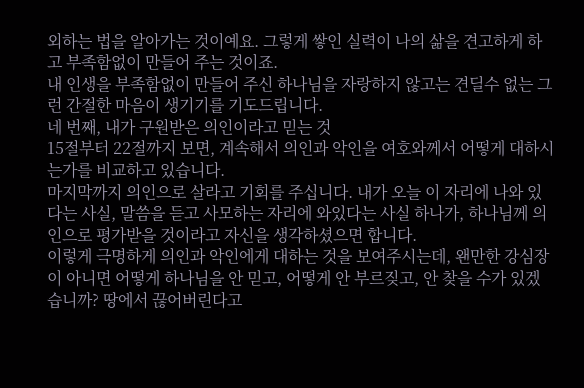외하는 법을 알아가는 것이예요. 그렇게 쌓인 실력이 나의 삶을 견고하게 하고 부족함없이 만들어 주는 것이죠.
내 인생을 부족함없이 만들어 주신 하나님을 자랑하지 않고는 견딜수 없는 그런 간절한 마음이 생기기를 기도드립니다.
네 번째, 내가 구원받은 의인이라고 믿는 것
15절부터 22절까지 보면, 계속해서 의인과 악인을 여호와께서 어떻게 대하시는가를 비교하고 있습니다.
마지막까지 의인으로 살라고 기회를 주십니다. 내가 오늘 이 자리에 나와 있다는 사실, 말씀을 듣고 사모하는 자리에 와있다는 사실 하나가, 하나님께 의인으로 평가받을 것이라고 자신을 생각하셨으면 합니다.
이렇게 극명하게 의인과 악인에게 대하는 것을 보여주시는데, 왠만한 강심장이 아니면 어떻게 하나님을 안 믿고, 어떻게 안 부르짖고, 안 찾을 수가 있겠습니까? 땅에서 끊어버린다고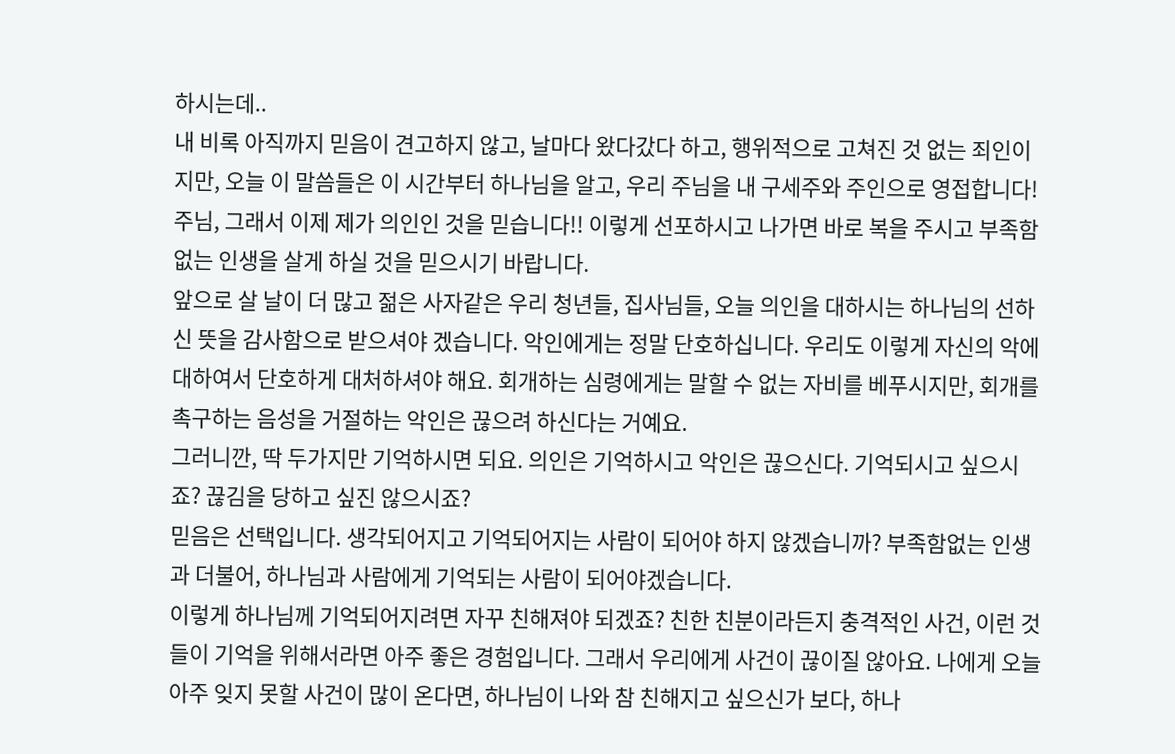하시는데..
내 비록 아직까지 믿음이 견고하지 않고, 날마다 왔다갔다 하고, 행위적으로 고쳐진 것 없는 죄인이지만, 오늘 이 말씀들은 이 시간부터 하나님을 알고, 우리 주님을 내 구세주와 주인으로 영접합니다! 주님, 그래서 이제 제가 의인인 것을 믿습니다!! 이렇게 선포하시고 나가면 바로 복을 주시고 부족함 없는 인생을 살게 하실 것을 믿으시기 바랍니다.
앞으로 살 날이 더 많고 젊은 사자같은 우리 청년들, 집사님들, 오늘 의인을 대하시는 하나님의 선하신 뜻을 감사함으로 받으셔야 겠습니다. 악인에게는 정말 단호하십니다. 우리도 이렇게 자신의 악에 대하여서 단호하게 대처하셔야 해요. 회개하는 심령에게는 말할 수 없는 자비를 베푸시지만, 회개를 촉구하는 음성을 거절하는 악인은 끊으려 하신다는 거예요.
그러니깐, 딱 두가지만 기억하시면 되요. 의인은 기억하시고 악인은 끊으신다. 기억되시고 싶으시죠? 끊김을 당하고 싶진 않으시죠?
믿음은 선택입니다. 생각되어지고 기억되어지는 사람이 되어야 하지 않겠습니까? 부족함없는 인생과 더불어, 하나님과 사람에게 기억되는 사람이 되어야겠습니다.
이렇게 하나님께 기억되어지려면 자꾸 친해져야 되겠죠? 친한 친분이라든지 충격적인 사건, 이런 것들이 기억을 위해서라면 아주 좋은 경험입니다. 그래서 우리에게 사건이 끊이질 않아요. 나에게 오늘 아주 잊지 못할 사건이 많이 온다면, 하나님이 나와 참 친해지고 싶으신가 보다, 하나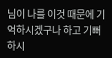님이 나를 이것 때문에 기억하시겠구나 하고 기뻐하시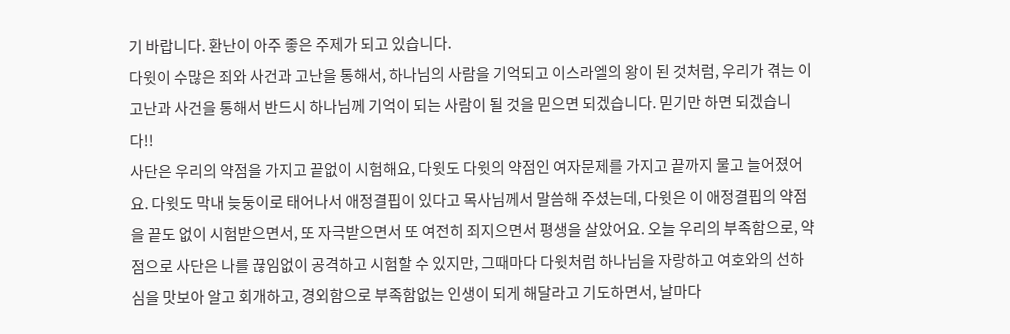기 바랍니다. 환난이 아주 좋은 주제가 되고 있습니다.
다윗이 수많은 죄와 사건과 고난을 통해서, 하나님의 사람을 기억되고 이스라엘의 왕이 된 것처럼, 우리가 겪는 이 고난과 사건을 통해서 반드시 하나님께 기억이 되는 사람이 될 것을 믿으면 되겠습니다. 믿기만 하면 되겠습니다!!
사단은 우리의 약점을 가지고 끝없이 시험해요, 다윗도 다윗의 약점인 여자문제를 가지고 끝까지 물고 늘어졌어요. 다윗도 막내 늦둥이로 태어나서 애정결핍이 있다고 목사님께서 말씀해 주셨는데, 다윗은 이 애정결핍의 약점을 끝도 없이 시험받으면서, 또 자극받으면서 또 여전히 죄지으면서 평생을 살았어요. 오늘 우리의 부족함으로, 약점으로 사단은 나를 끊임없이 공격하고 시험할 수 있지만, 그때마다 다윗처럼 하나님을 자랑하고 여호와의 선하심을 맛보아 알고 회개하고, 경외함으로 부족함없는 인생이 되게 해달라고 기도하면서, 날마다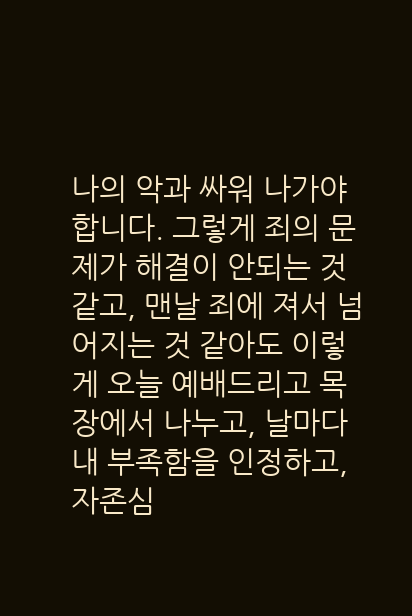나의 악과 싸워 나가야 합니다. 그렇게 죄의 문제가 해결이 안되는 것 같고, 맨날 죄에 져서 넘어지는 것 같아도 이렇게 오늘 예배드리고 목장에서 나누고, 날마다 내 부족함을 인정하고, 자존심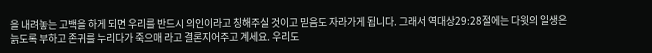을 내려놓는 고백을 하게 되면 우리를 반드시 의인이라고 칭해주실 것이고 믿음도 자라가게 됩니다. 그래서 역대상29:28절에는 다윗의 일생은 늙도록 부하고 존귀를 누리다가 죽으매 라고 결론지어주고 계세요. 우리도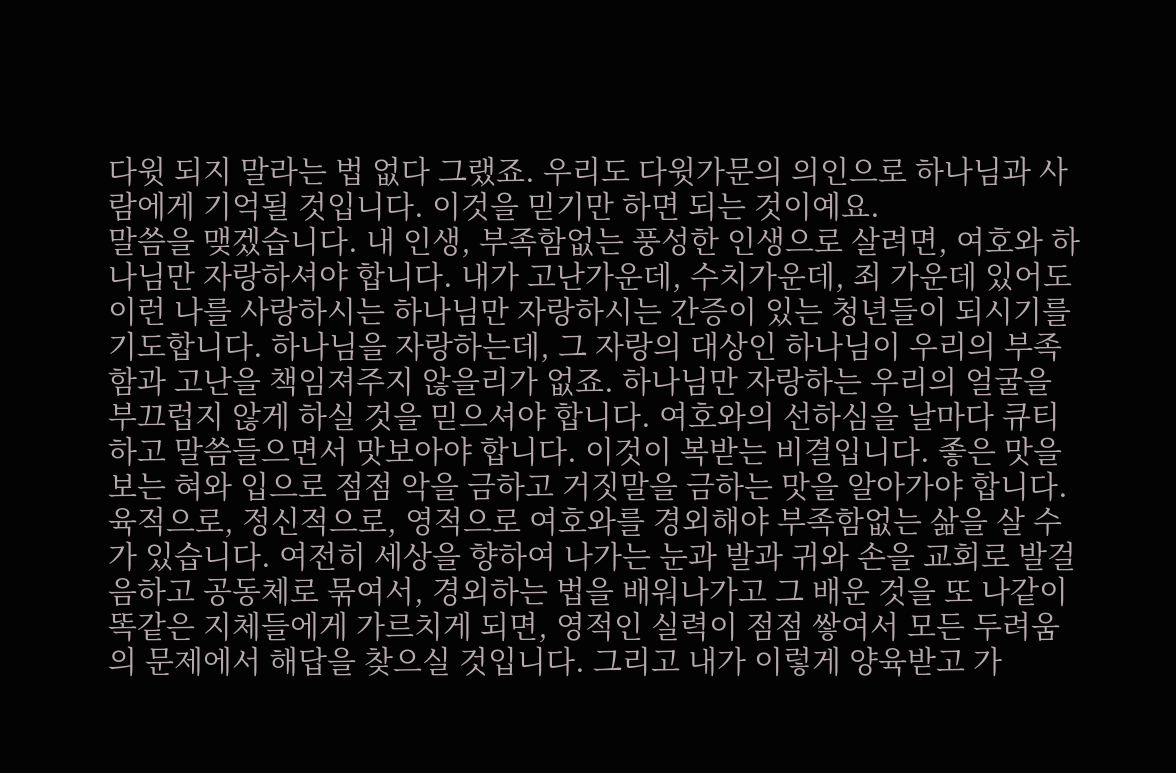다윗 되지 말라는 법 없다 그랬죠. 우리도 다윗가문의 의인으로 하나님과 사람에게 기억될 것입니다. 이것을 믿기만 하면 되는 것이예요.
말씀을 맺겠습니다. 내 인생, 부족함없는 풍성한 인생으로 살려면, 여호와 하나님만 자랑하셔야 합니다. 내가 고난가운데, 수치가운데, 죄 가운데 있어도 이런 나를 사랑하시는 하나님만 자랑하시는 간증이 있는 청년들이 되시기를 기도합니다. 하나님을 자랑하는데, 그 자랑의 대상인 하나님이 우리의 부족함과 고난을 책임져주지 않을리가 없죠. 하나님만 자랑하는 우리의 얼굴을 부끄럽지 않게 하실 것을 믿으셔야 합니다. 여호와의 선하심을 날마다 큐티하고 말씀들으면서 맛보아야 합니다. 이것이 복받는 비결입니다. 좋은 맛을 보는 혀와 입으로 점점 악을 금하고 거짓말을 금하는 맛을 알아가야 합니다. 육적으로, 정신적으로, 영적으로 여호와를 경외해야 부족함없는 삶을 살 수가 있습니다. 여전히 세상을 향하여 나가는 눈과 발과 귀와 손을 교회로 발걸음하고 공동체로 묶여서, 경외하는 법을 배워나가고 그 배운 것을 또 나같이 똑같은 지체들에게 가르치게 되면, 영적인 실력이 점점 쌓여서 모든 두려움의 문제에서 해답을 찾으실 것입니다. 그리고 내가 이렇게 양육받고 가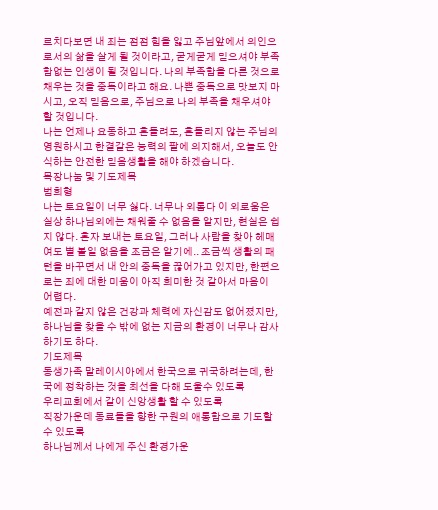르치다보면 내 죄는 점점 힘을 잃고 주님앞에서 의인으로서의 삶을 살게 될 것이라고, 굳게굳게 믿으셔야 부족함없는 인생이 될 것입니다. 나의 부족함을 다른 것으로 채우는 것을 중독이라고 해요. 나쁜 중독으로 맛보지 마시고, 오직 믿음으로, 주님으로 나의 부족을 채우셔야 할 것입니다.
나는 언제나 요동하고 흔들려도, 흔들리지 않는 주님의 영원하시고 한결같은 능력의 팔에 의지해서, 오늘도 안식하는 안전한 믿음생활을 해야 하겠습니다.
목장나눔 및 기도제목
범희형
나는 토요일이 너무 싫다. 너무나 외롭다 이 외로움은 실상 하나님외에는 채워줄 수 없음을 알지만, 현실은 쉽지 않다. 혼자 보내는 토요일, 그러나 사람을 찾아 헤매여도 별 볼일 없음을 조금은 알기에.. 조금씩 생활의 패턴을 바꾸면서 내 안의 중독을 끊어가고 있지만, 한편으로는 죄에 대한 미움이 아직 희미한 것 같아서 마음이 어렵다.
예전과 같지 않은 건강과 체력에 자신감도 없어졌지만, 하나님을 찾을 수 밖에 없는 지금의 환경이 너무나 감사하기도 하다.
기도제목
동생가족 말레이시아에서 한국으로 귀국하려는데, 한국에 정착하는 것을 최선을 다해 도울수 있도록
우리교회에서 같이 신앙생활 할 수 있도록
직장가운데 동료들을 향한 구원의 애통함으로 기도할 수 있도록
하나님께서 나에게 주신 환경가운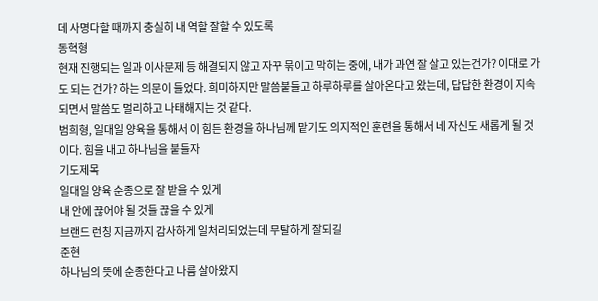데 사명다할 때까지 충실히 내 역할 잘할 수 있도록
동혁형
현재 진행되는 일과 이사문제 등 해결되지 않고 자꾸 묶이고 막히는 중에, 내가 과연 잘 살고 있는건가? 이대로 가도 되는 건가? 하는 의문이 들었다. 희미하지만 말씀붙들고 하루하루를 살아온다고 왔는데, 답답한 환경이 지속되면서 말씀도 멀리하고 나태해지는 것 같다.
범희형, 일대일 양육을 통해서 이 힘든 환경을 하나님께 맡기도 의지적인 훈련을 통해서 네 자신도 새롭게 될 것이다. 힘을 내고 하나님을 붙들자
기도제목
일대일 양육 순종으로 잘 받을 수 있게
내 안에 끊어야 될 것들 끊을 수 있게
브랜드 런칭 지금까지 감사하게 일처리되었는데 무탈하게 잘되길
준현
하나님의 뜻에 순종한다고 나름 살아왔지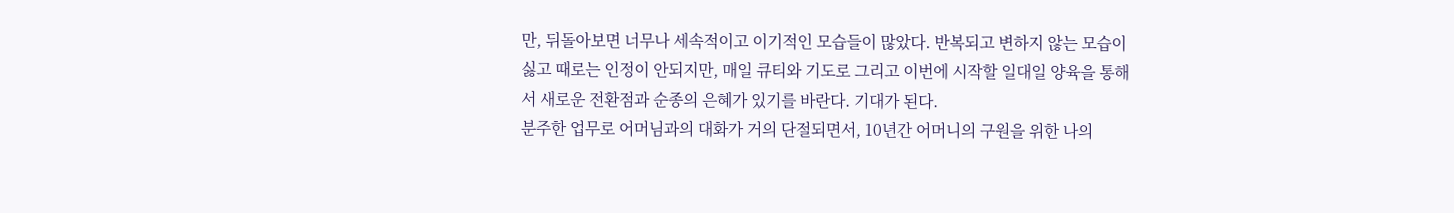만, 뒤돌아보면 너무나 세속적이고 이기적인 모습들이 많았다. 반복되고 변하지 않는 모습이 싫고 때로는 인정이 안되지만, 매일 큐티와 기도로 그리고 이번에 시작할 일대일 양육을 통해서 새로운 전환점과 순종의 은혜가 있기를 바란다. 기대가 된다.
분주한 업무로 어머님과의 대화가 거의 단절되면서, 10년간 어머니의 구원을 위한 나의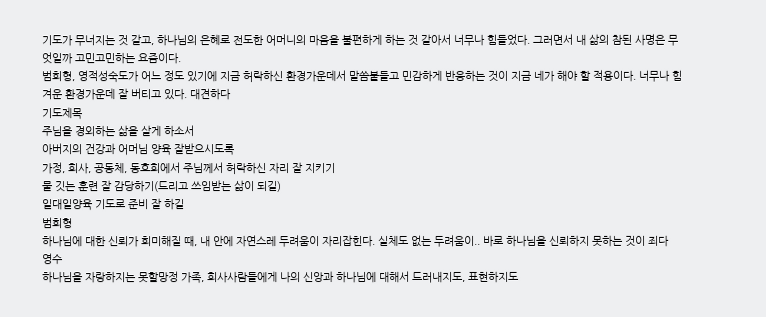기도가 무너지는 것 같고, 하나님의 은혜로 전도한 어머니의 마음을 불편하게 하는 것 같아서 너무나 힘들었다. 그러면서 내 삶의 참된 사명은 무엇일까 고민고민하는 요즘이다.
범희형, 영적성숙도가 어느 정도 있기에 지금 허락하신 환경가운데서 말씀붙들고 민감하게 반응하는 것이 지금 네가 해야 할 적용이다. 너무나 힘겨운 환경가운데 잘 버티고 있다. 대견하다
기도제목
주님을 경외하는 삶을 살게 하소서
아버지의 건강과 어머님 양육 잘받으시도록
가정, 회사, 공동체, 동호회에서 주님께서 허락하신 자리 잘 지키기
물 깃는 훈련 잘 감당하기(드리고 쓰임받는 삶이 되길)
일대일양육 기도로 준비 잘 하길
범희형
하나님에 대한 신뢰가 희미해질 때, 내 안에 자연스레 두려움이 자리잡힌다. 실체도 없는 두려움이.. 바로 하나님을 신뢰하지 못하는 것이 죄다
영수
하나님을 자랑하지는 못할망정 가족, 회사사람들에게 나의 신앙과 하나님에 대해서 드러내지도, 표현하지도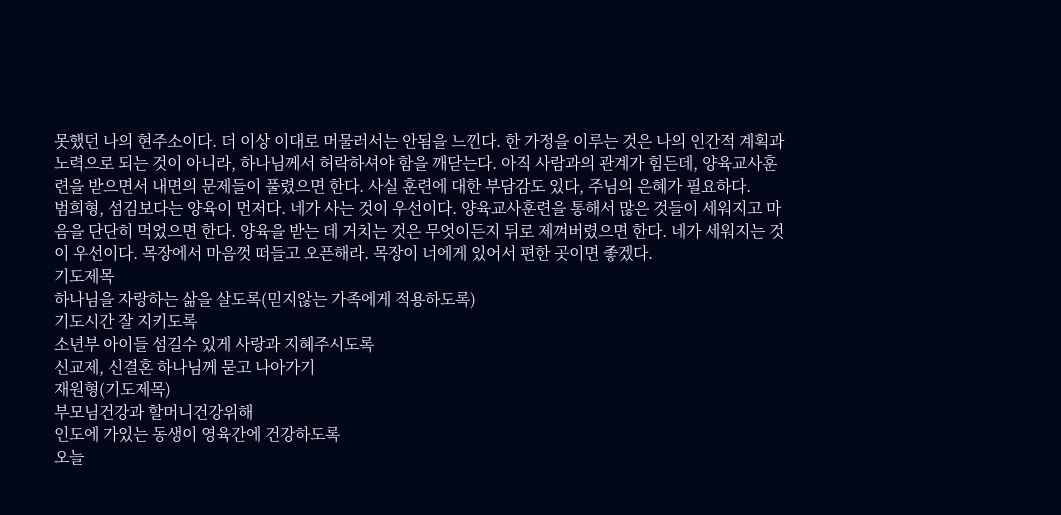못했던 나의 현주소이다. 더 이상 이대로 머물러서는 안됨을 느낀다. 한 가정을 이루는 것은 나의 인간적 계획과 노력으로 되는 것이 아니라, 하나님께서 허락하셔야 함을 깨닫는다. 아직 사람과의 관계가 힘든데, 양육교사훈련을 받으면서 내면의 문제들이 풀렸으면 한다. 사실 훈련에 대한 부담감도 있다, 주님의 은혜가 필요하다.
범희형, 섬김보다는 양육이 먼저다. 네가 사는 것이 우선이다. 양육교사훈련을 통해서 많은 것들이 세워지고 마음을 단단히 먹었으면 한다. 양육을 받는 데 거치는 것은 무엇이든지 뒤로 제껴버렸으면 한다. 네가 세워지는 것이 우선이다. 목장에서 마음껏 떠들고 오픈해라. 목장이 너에게 있어서 편한 곳이면 좋겠다.
기도제목
하나님을 자랑하는 삶을 살도록(믿지않는 가족에게 적용하도록)
기도시간 잘 지키도록
소년부 아이들 섬길수 있게 사랑과 지혜주시도록
신교제, 신결혼 하나님께 묻고 나아가기
재원형(기도제목)
부모님건강과 할머니건강위해
인도에 가있는 동생이 영육간에 건강하도록
오늘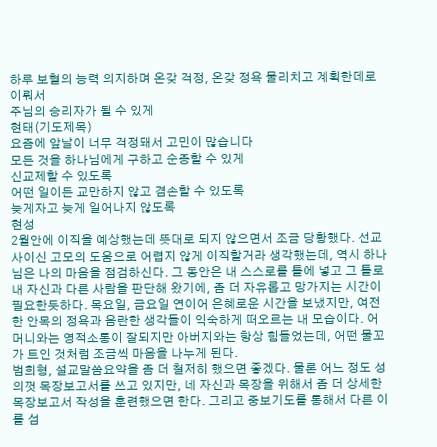하루 보혈의 능력 의지하며 온갖 걱정, 온갖 정욕 물리치고 계획한데로 이뤄서
주님의 승리자가 될 수 있게
현태(기도제목)
요즘에 앞날이 너무 걱정돼서 고민이 많습니다
모든 것을 하나님에게 구하고 순종할 수 있게
신교제할 수 있도록
어떤 일이든 교만하지 않고 겸손할 수 있도록
늦게자고 늦게 일어나지 않도록
현성
2월안에 이직을 예상했는데 뜻대로 되지 않으면서 조금 당황했다. 선교사이신 고모의 도움으로 어렵지 않게 이직할거라 생각했는데, 역시 하나님은 나의 마음을 점검하신다. 그 동안은 내 스스로를 틀에 넣고 그 틀로 내 자신과 다른 사람을 판단해 왔기에, 좀 더 자유롭고 망가지는 시간이 필요한듯하다. 목요일, 금요일 연이어 은혜로운 시간을 보냈지만, 여전한 안목의 정욕과 음란한 생각들이 익숙하게 떠오르는 내 모습이다. 어머니와는 영적소통이 잘되지만 아버지와는 항상 힘들었는데, 어떤 물꼬가 트인 것처럼 조금씩 마음을 나누게 된다.
범희형, 설교말씀요약을 좀 더 철저히 했으면 좋겠다. 물론 어느 정도 성의껏 목장보고서를 쓰고 있지만, 네 자신과 목장을 위해서 좀 더 상세한 목장보고서 작성을 훈련했으면 한다. 그리고 중보기도를 통해서 다른 이를 섬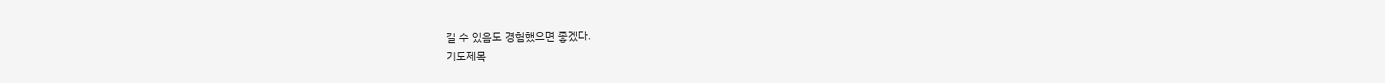길 수 있음도 경험했으면 좋겠다.
기도제목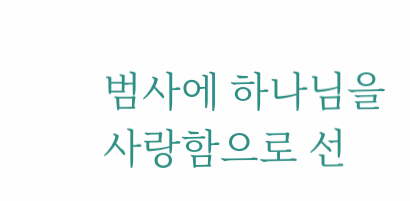범사에 하나님을 사랑함으로 선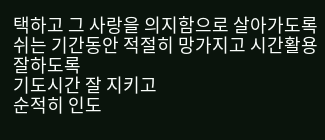택하고 그 사랑을 의지함으로 살아가도록
쉬는 기간동안 적절히 망가지고 시간활용 잘하도록
기도시간 잘 지키고
순적히 인도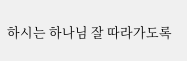하시는 하나님 잘 따라가도록